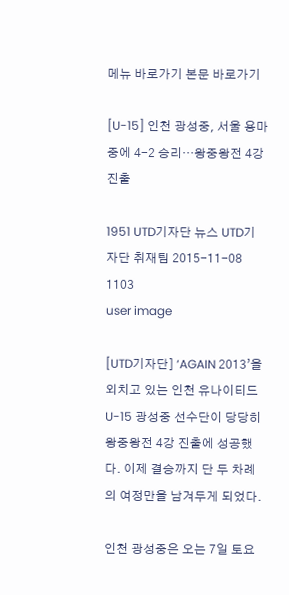메뉴 바로가기 본문 바로가기

[U-15] 인천 광성중, 서울 용마중에 4-2 승리…왕중왕전 4강 진출

1951 UTD기자단 뉴스 UTD기자단 취재팀 2015-11-08 1103
user image

[UTD기자단] ‘AGAIN 2013’을 외치고 있는 인천 유나이티드 U-15 광성중 선수단이 당당히 왕중왕전 4강 진출에 성공했다. 이제 결승까지 단 두 차례의 여정만을 남겨두게 되었다.

인천 광성중은 오는 7일 토요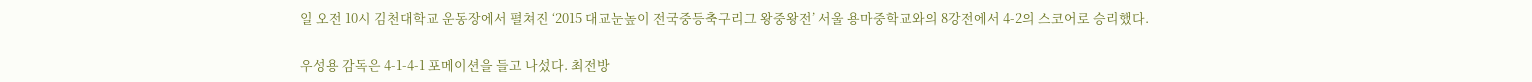일 오전 10시 김천대학교 운동장에서 펼쳐진 ‘2015 대교눈높이 전국중등축구리그 왕중왕전’ 서울 용마중학교와의 8강전에서 4-2의 스코어로 승리했다.

우성용 감독은 4-1-4-1 포메이션을 들고 나섰다. 최전방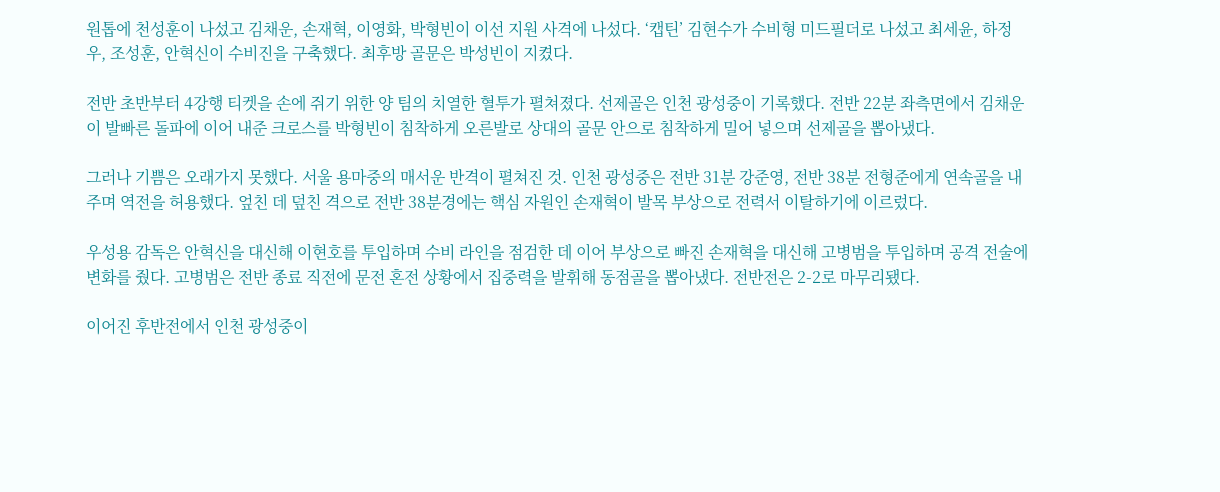원톱에 천성훈이 나섰고 김채운, 손재혁, 이영화, 박형빈이 이선 지원 사격에 나섰다. ‘캡틴’ 김현수가 수비형 미드필더로 나섰고 최세윤, 하정우, 조성훈, 안혁신이 수비진을 구축했다. 최후방 골문은 박성빈이 지켰다.

전반 초반부터 4강행 티켓을 손에 쥐기 위한 양 팀의 치열한 혈투가 펼쳐졌다. 선제골은 인천 광성중이 기록했다. 전반 22분 좌측면에서 김채운이 발빠른 돌파에 이어 내준 크로스를 박형빈이 침착하게 오른발로 상대의 골문 안으로 침착하게 밀어 넣으며 선제골을 뽑아냈다.

그러나 기쁨은 오래가지 못했다. 서울 용마중의 매서운 반격이 펼쳐진 것. 인천 광성중은 전반 31분 강준영, 전반 38분 전형준에게 연속골을 내주며 역전을 허용했다. 엎친 데 덮친 격으로 전반 38분경에는 핵심 자원인 손재혁이 발목 부상으로 전력서 이탈하기에 이르렀다.

우성용 감독은 안혁신을 대신해 이현호를 투입하며 수비 라인을 점검한 데 이어 부상으로 빠진 손재혁을 대신해 고병범을 투입하며 공격 전술에 변화를 줬다. 고병범은 전반 종료 직전에 문전 혼전 상황에서 집중력을 발휘해 동점골을 뽑아냈다. 전반전은 2-2로 마무리됐다.

이어진 후반전에서 인천 광성중이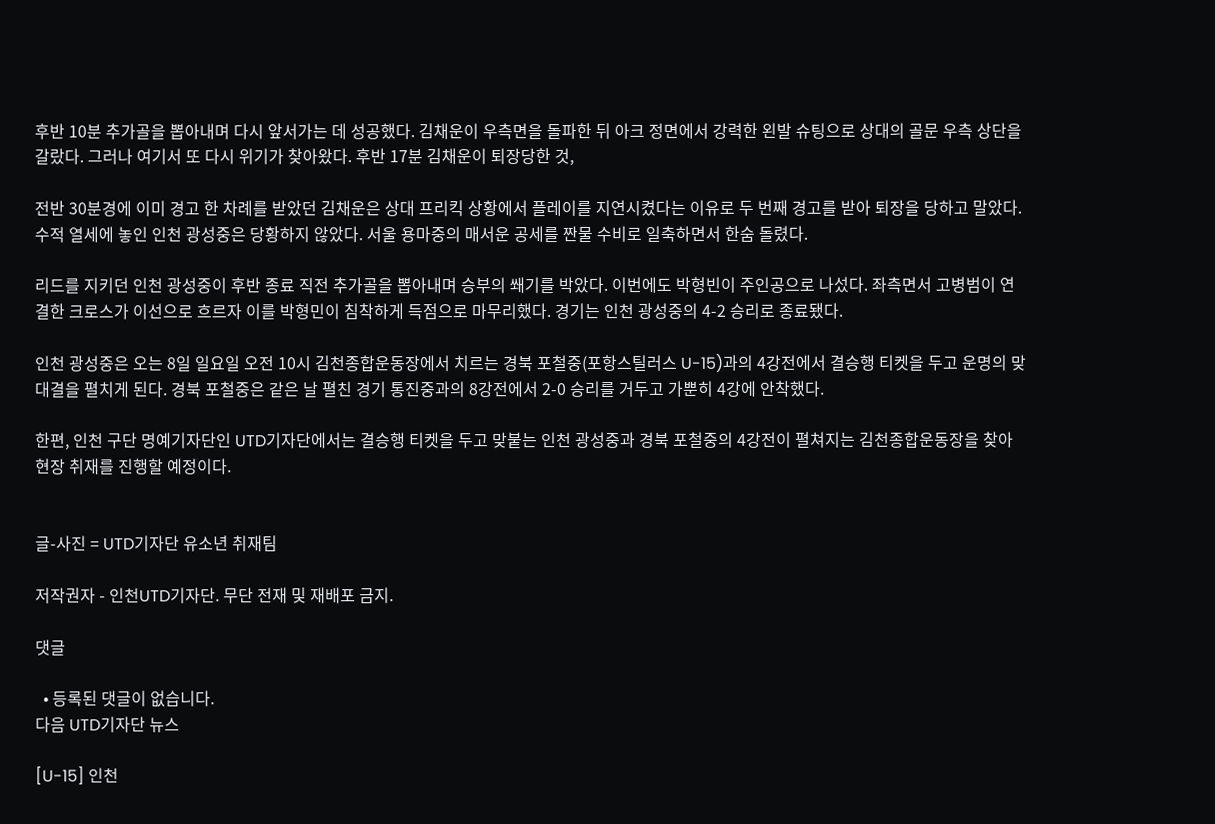후반 10분 추가골을 뽑아내며 다시 앞서가는 데 성공했다. 김채운이 우측면을 돌파한 뒤 아크 정면에서 강력한 왼발 슈팅으로 상대의 골문 우측 상단을 갈랐다. 그러나 여기서 또 다시 위기가 찾아왔다. 후반 17분 김채운이 퇴장당한 것,

전반 30분경에 이미 경고 한 차례를 받았던 김채운은 상대 프리킥 상황에서 플레이를 지연시켰다는 이유로 두 번째 경고를 받아 퇴장을 당하고 말았다. 수적 열세에 놓인 인천 광성중은 당황하지 않았다. 서울 용마중의 매서운 공세를 짠물 수비로 일축하면서 한숨 돌렸다.

리드를 지키던 인천 광성중이 후반 종료 직전 추가골을 뽑아내며 승부의 쐐기를 박았다. 이번에도 박형빈이 주인공으로 나섰다. 좌측면서 고병범이 연결한 크로스가 이선으로 흐르자 이를 박형민이 침착하게 득점으로 마무리했다. 경기는 인천 광성중의 4-2 승리로 종료됐다.

인천 광성중은 오는 8일 일요일 오전 10시 김천종합운동장에서 치르는 경북 포철중(포항스틸러스 U-15)과의 4강전에서 결승행 티켓을 두고 운명의 맞대결을 펼치게 된다. 경북 포철중은 같은 날 펼친 경기 통진중과의 8강전에서 2-0 승리를 거두고 가뿐히 4강에 안착했다.

한편, 인천 구단 명예기자단인 UTD기자단에서는 결승행 티켓을 두고 맞붙는 인천 광성중과 경북 포철중의 4강전이 펼쳐지는 김천종합운동장을 찾아 현장 취재를 진행할 예정이다.


글-사진 = UTD기자단 유소년 취재팀

저작권자 - 인천UTD기자단. 무단 전재 및 재배포 금지.

댓글

  • 등록된 댓글이 없습니다.
다음 UTD기자단 뉴스

[U-15] 인천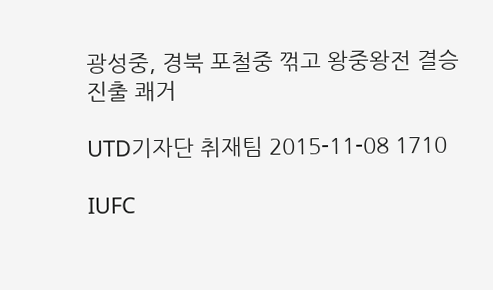광성중, 경북 포철중 꺾고 왕중왕전 결승 진출 쾌거

UTD기자단 취재팀 2015-11-08 1710

IUFC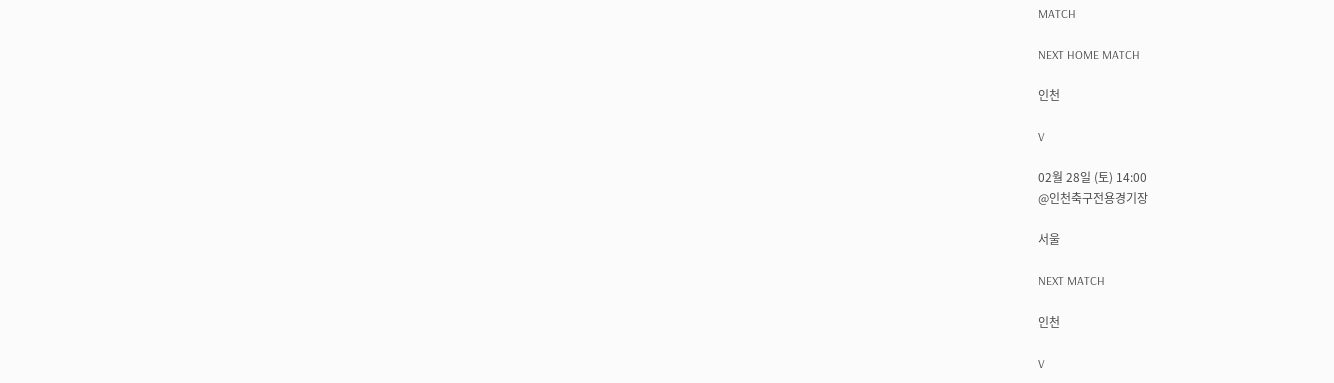MATCH

NEXT HOME MATCH

인천

V

02월 28일 (토) 14:00
@인천축구전용경기장

서울

NEXT MATCH

인천

V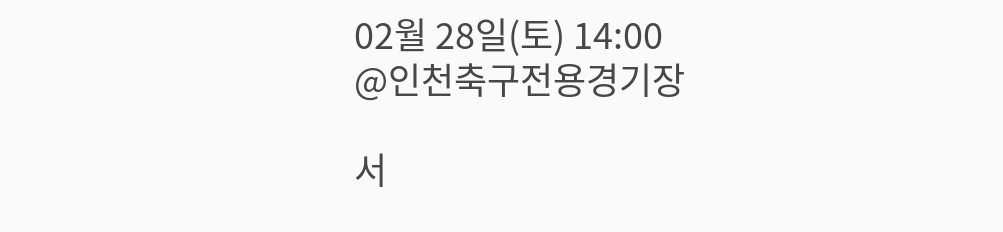02월 28일(토) 14:00
@인천축구전용경기장

서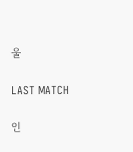울

LAST MATCH

인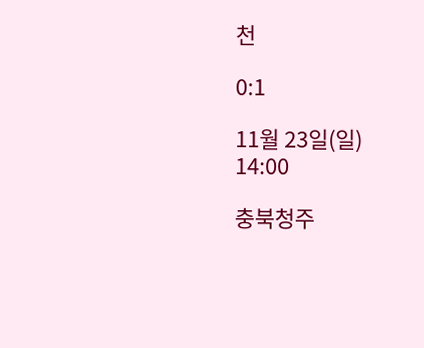천

0:1

11월 23일(일) 14:00

충북청주